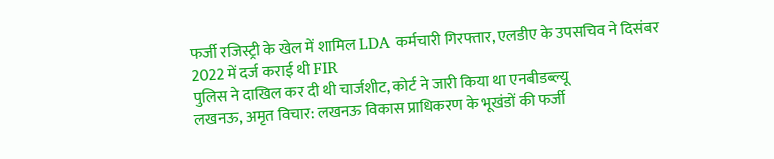फर्जी रजिस्ट्री के खेल में शामिल LDA कर्मचारी गिरफ्तार, एलडीए के उपसचिव ने दिसंबर 2022 में दर्ज कराई थी FIR
पुलिस ने दाखिल कर दी थी चार्जशीट, कोर्ट ने जारी किया था एनबीडब्ल्यू
लखनऊ, अमृत विचार: लखनऊ विकास प्राधिकरण के भूखंडों की फर्जी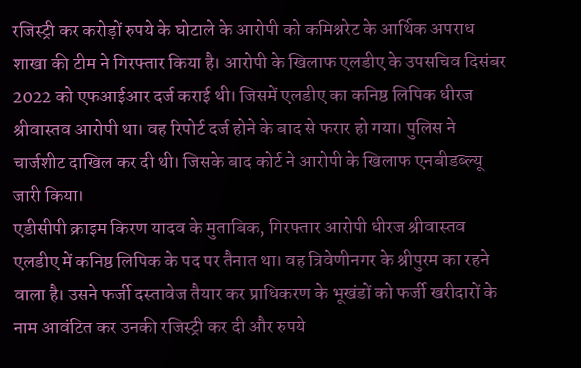रजिस्ट्री कर करोड़ों रुपये के घोटाले के आरोपी को कमिश्नरेट के आर्थिक अपराध शाखा की टीम ने गिरफ्तार किया है। आरोपी के खिलाफ एलडीए के उपसचिव दिसंबर 2022 को एफआईआर दर्ज कराई थी। जिसमें एलडीए का कनिष्ठ लिपिक धीरज श्रीवास्तव आरोपी था। वह रिपोर्ट दर्ज होने के बाद से फरार हो गया। पुलिस ने चार्जशीट दाखिल कर दी थी। जिसके बाद कोर्ट ने आरोपी के खिलाफ एनबीडब्ल्यू जारी किया।
एडीसीपी क्राइम किरण यादव के मुताबिक, गिरफ्तार आरोपी धीरज श्रीवास्तव एलडीए में कनिष्ठ लिपिक के पद पर तैनात था। वह त्रिवेणीनगर के श्रीपुरम का रहने वाला है। उसने फर्जी दस्तावेज तैयार कर प्राधिकरण के भूखंडों को फर्जी खरीदारों के नाम आवंटित कर उनकी रजिस्ट्री कर दी और रुपये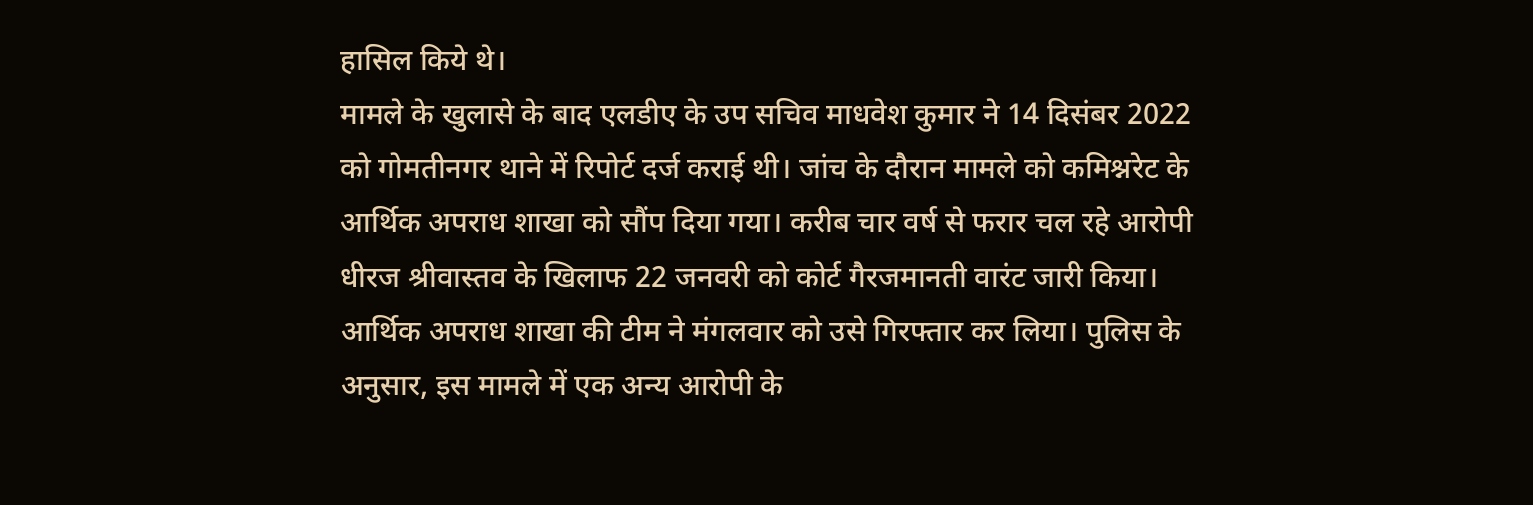हासिल किये थे।
मामले के खुलासे के बाद एलडीए के उप सचिव माधवेश कुमार ने 14 दिसंबर 2022 को गोमतीनगर थाने में रिपोर्ट दर्ज कराई थी। जांच के दौरान मामले को कमिश्नरेट के आर्थिक अपराध शाखा को सौंप दिया गया। करीब चार वर्ष से फरार चल रहे आरोपी धीरज श्रीवास्तव के खिलाफ 22 जनवरी को कोर्ट गैरजमानती वारंट जारी किया। आर्थिक अपराध शाखा की टीम ने मंगलवार को उसे गिरफ्तार कर लिया। पुलिस के अनुसार, इस मामले में एक अन्य आरोपी के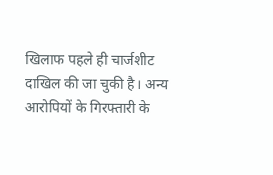खिलाफ पहले ही चार्जशीट दाखिल की जा चुकी है। अन्य आरोपियों के गिरफ्तारी के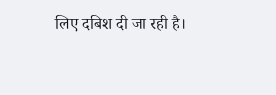लिए दबिश दी जा रही है।